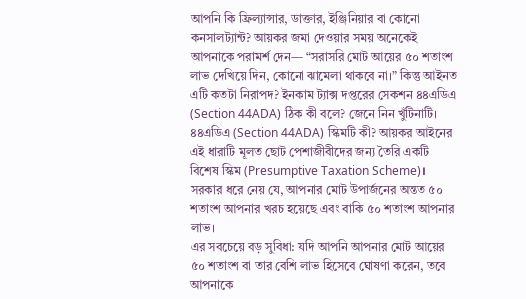আপনি কি ফ্রিল্যান্সার, ডাক্তার, ইঞ্জিনিয়ার বা কোনো কনসালট্যান্ট? আয়কর জমা দেওয়ার সময় অনেকেই আপনাকে পরামর্শ দেন— “সরাসরি মোট আয়ের ৫০ শতাংশ লাভ দেখিয়ে দিন, কোনো ঝামেলা থাকবে না।” কিন্তু আইনত এটি কতটা নিরাপদ? ইনকাম ট্যাক্স দপ্তরের সেকশন ৪৪এডিএ (Section 44ADA) ঠিক কী বলে? জেনে নিন খুঁটিনাটি।
৪৪এডিএ (Section 44ADA) স্কিমটি কী? আয়কর আইনের এই ধারাটি মূলত ছোট পেশাজীবীদের জন্য তৈরি একটি বিশেষ স্কিম (Presumptive Taxation Scheme)। সরকার ধরে নেয় যে, আপনার মোট উপার্জনের অন্তত ৫০ শতাংশ আপনার খরচ হয়েছে এবং বাকি ৫০ শতাংশ আপনার লাভ।
এর সবচেয়ে বড় সুবিধা: যদি আপনি আপনার মোট আয়ের ৫০ শতাংশ বা তার বেশি লাভ হিসেবে ঘোষণা করেন, তবে আপনাকে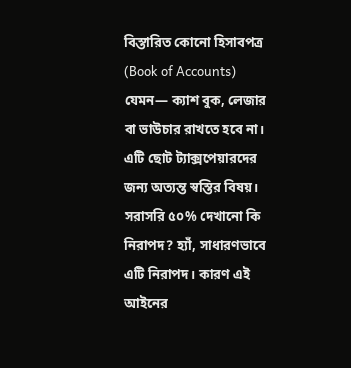বিস্তারিত কোনো হিসাবপত্র (Book of Accounts) যেমন— ক্যাশ বুক, লেজার বা ভাউচার রাখতে হবে না। এটি ছোট ট্যাক্সপেয়ারদের জন্য অত্যন্ত স্বস্তির বিষয়।
সরাসরি ৫০% দেখানো কি নিরাপদ? হ্যাঁ, সাধারণভাবে এটি নিরাপদ। কারণ এই আইনের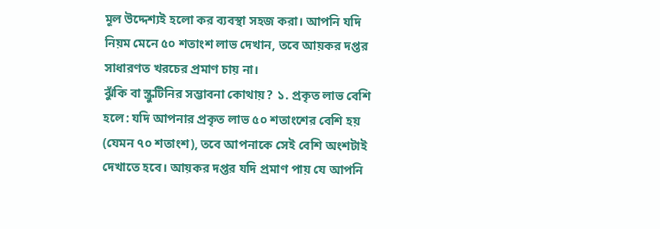মূল উদ্দেশ্যই হলো কর ব্যবস্থা সহজ করা। আপনি যদি নিয়ম মেনে ৫০ শতাংশ লাভ দেখান, তবে আয়কর দপ্তর সাধারণত খরচের প্রমাণ চায় না।
ঝুঁকি বা স্ক্রুটিনির সম্ভাবনা কোথায়? ১. প্রকৃত লাভ বেশি হলে: যদি আপনার প্রকৃত লাভ ৫০ শতাংশের বেশি হয় (যেমন ৭০ শতাংশ), তবে আপনাকে সেই বেশি অংশটাই দেখাতে হবে। আয়কর দপ্তর যদি প্রমাণ পায় যে আপনি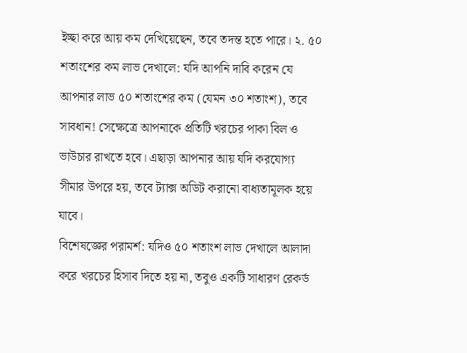ইচ্ছা করে আয় কম দেখিয়েছেন, তবে তদন্ত হতে পারে। ২. ৫০ শতাংশের কম লাভ দেখালে: যদি আপনি দাবি করেন যে আপনার লাভ ৫০ শতাংশের কম (যেমন ৩০ শতাংশ), তবে সাবধান! সেক্ষেত্রে আপনাকে প্রতিটি খরচের পাকা বিল ও ভাউচার রাখতে হবে। এছাড়া আপনার আয় যদি করযোগ্য সীমার উপরে হয়, তবে ট্যাক্স অডিট করানো বাধ্যতামূলক হয়ে যাবে।
বিশেষজ্ঞের পরামর্শ: যদিও ৫০ শতাংশ লাভ দেখালে আলাদা করে খরচের হিসাব দিতে হয় না, তবুও একটি সাধারণ রেকর্ড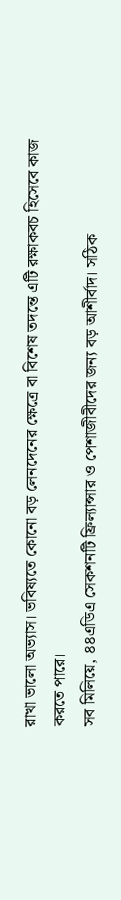রাখা ভালো অভ্যাস। ভবিষ্যতে কোনো বড় লেনদেনের ক্ষেত্রে বা বিশেষ তদন্তে এটি রক্ষাকবচ হিসেবে কাজ করতে পারে।
সব মিলিয়ে, ৪৪এডিএ সেকশনটি ফ্রিল্যান্সার ও পেশাজীবীদের জন্য বড় আশীর্বাদ। সঠিক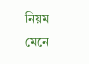নিয়ম মেনে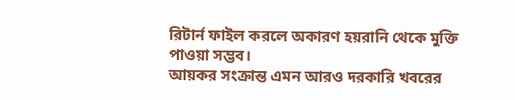রিটার্ন ফাইল করলে অকারণ হয়রানি থেকে মুক্তি পাওয়া সম্ভব।
আয়কর সংক্রান্ত এমন আরও দরকারি খবরের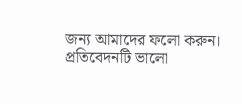জন্য আমাদের ফলো করুন। প্রতিবেদনটি ভালো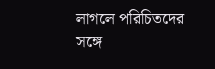লাগলে পরিচিতদের সঙ্গে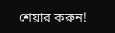শেয়ার করুন!